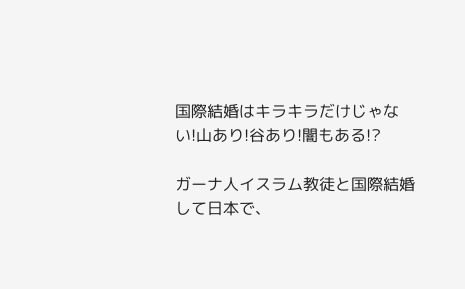国際結婚はキラキラだけじゃない!山あり!谷あり!闇もある!?

ガーナ人イスラム教徒と国際結婚して日本で、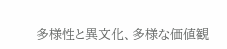多様性と異文化、多様な価値観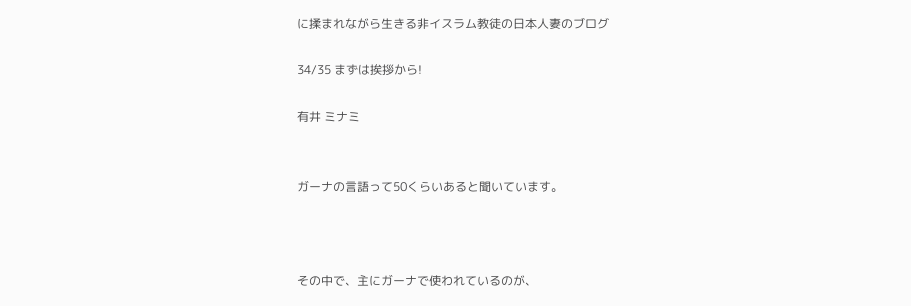に揉まれながら生きる非イスラム教徒の日本人妻のブログ

34/35 まずは挨拶から!

有井 ミナミ


ガーナの言語って50くらいあると聞いています。



その中で、主にガーナで使われているのが、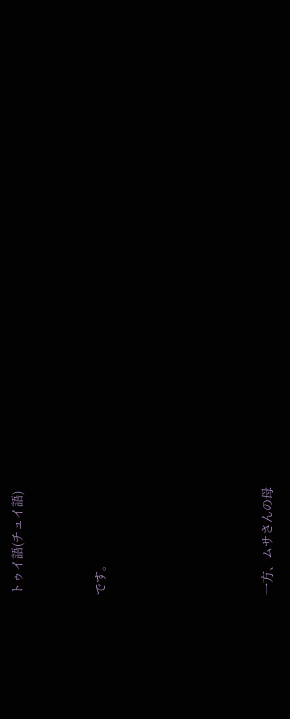トゥイ語(チュイ語)


です。





一方、ムサさんの母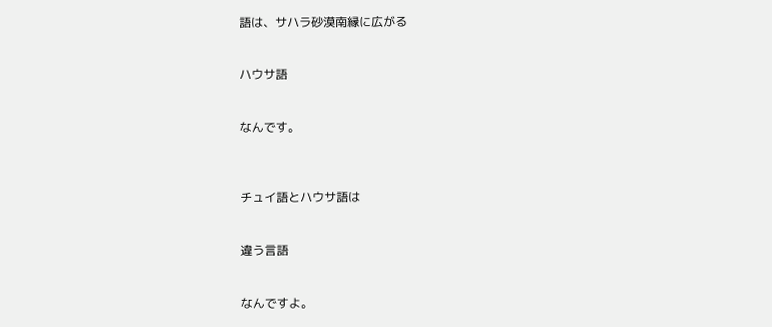語は、サハラ砂漠南縁に広がる


ハウサ語


なんです。



チュイ語とハウサ語は


違う言語


なんですよ。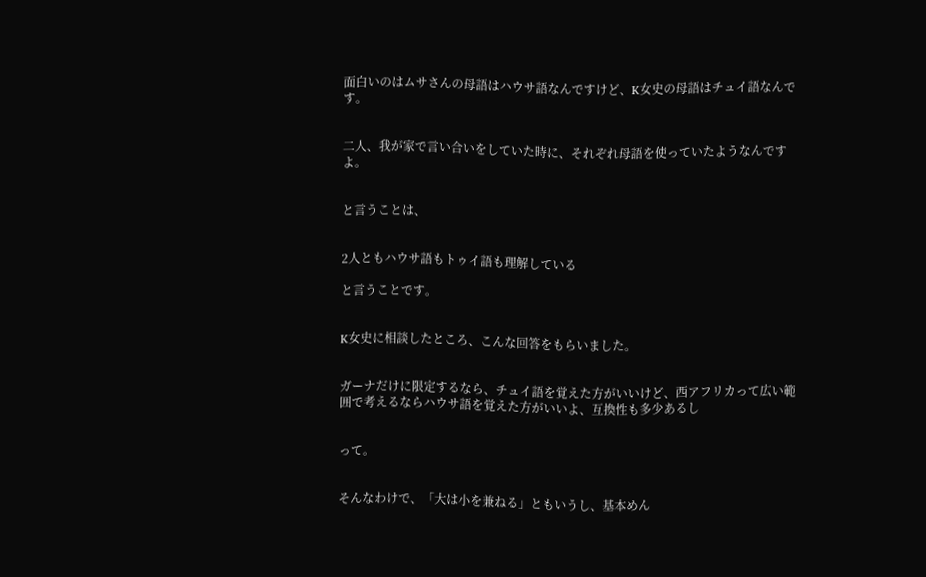面白いのはムサさんの母語はハウサ語なんですけど、K女史の母語はチュイ語なんです。


二人、我が家で言い合いをしていた時に、それぞれ母語を使っていたようなんですよ。


と言うことは、


2人ともハウサ語もトゥイ語も理解している

と言うことです。


K女史に相談したところ、こんな回答をもらいました。


ガーナだけに限定するなら、チュイ語を覚えた方がいいけど、西アフリカって広い範囲で考えるならハウサ語を覚えた方がいいよ、互換性も多少あるし


って。


そんなわけで、「大は小を兼ねる」ともいうし、基本めん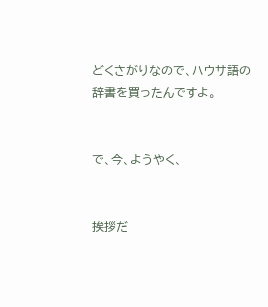どくさがりなので、ハウサ語の辞書を買ったんですよ。


で、今、ようやく、


挨拶だ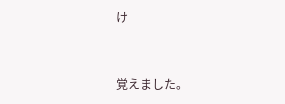け


覚えました。